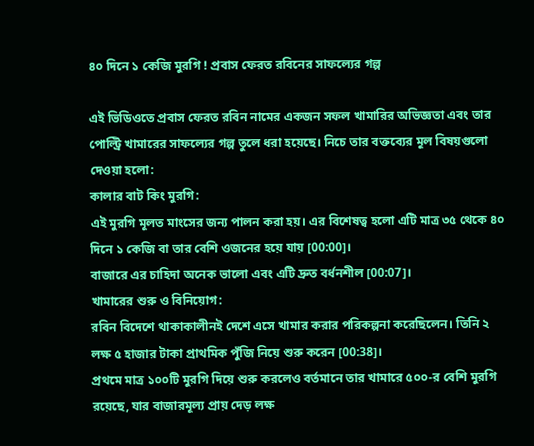৪০ দিনে ১ কেজি মুরগি ! প্রবাস ফেরত রবিনের সাফল্যের গল্প

এই ভিডিওতে প্রবাস ফেরত রবিন নামের একজন সফল খামারির অভিজ্ঞতা এবং তার পোল্ট্রি খামারের সাফল্যের গল্প তুলে ধরা হয়েছে। নিচে তার বক্তব্যের মূল বিষয়গুলো দেওয়া হলো:
কালার বাট কিং মুরগি:
এই মুরগি মূলত মাংসের জন্য পালন করা হয়। এর বিশেষত্ব হলো এটি মাত্র ৩৫ থেকে ৪০ দিনে ১ কেজি বা তার বেশি ওজনের হয়ে যায় [00:00]।
বাজারে এর চাহিদা অনেক ভালো এবং এটি দ্রুত বর্ধনশীল [00:07]।
খামারের শুরু ও বিনিয়োগ:
রবিন বিদেশে থাকাকালীনই দেশে এসে খামার করার পরিকল্পনা করেছিলেন। তিনি ২ লক্ষ ৫ হাজার টাকা প্রাথমিক পুঁজি নিয়ে শুরু করেন [00:38]।
প্রথমে মাত্র ১০০টি মুরগি দিয়ে শুরু করলেও বর্তমানে তার খামারে ৫০০-র বেশি মুরগি রয়েছে, যার বাজারমূল্য প্রায় দেড় লক্ষ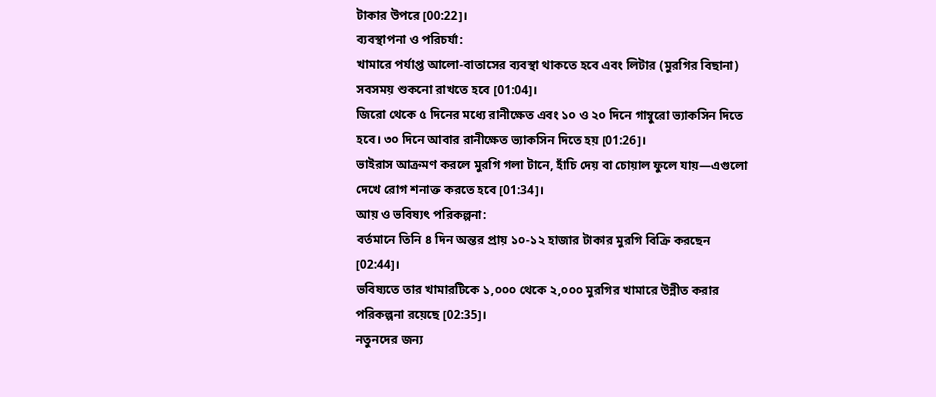টাকার উপরে [00:22]।
ব্যবস্থাপনা ও পরিচর্যা:
খামারে পর্যাপ্ত আলো-বাতাসের ব্যবস্থা থাকতে হবে এবং লিটার (মুরগির বিছানা) সবসময় শুকনো রাখতে হবে [01:04]।
জিরো থেকে ৫ দিনের মধ্যে রানীক্ষেত এবং ১০ ও ২০ দিনে গাম্বুরো ভ্যাকসিন দিতে হবে। ৩০ দিনে আবার রানীক্ষেত ভ্যাকসিন দিতে হয় [01:26]।
ভাইরাস আক্রমণ করলে মুরগি গলা টানে, হাঁচি দেয় বা চোয়াল ফুলে যায়—এগুলো দেখে রোগ শনাক্ত করতে হবে [01:34]।
আয় ও ভবিষ্যৎ পরিকল্পনা:
বর্তমানে তিনি ৪ দিন অন্তর প্রায় ১০-১২ হাজার টাকার মুরগি বিক্রি করছেন [02:44]।
ভবিষ্যতে তার খামারটিকে ১,০০০ থেকে ২,০০০ মুরগির খামারে উন্নীত করার পরিকল্পনা রয়েছে [02:35]।
নতুনদের জন্য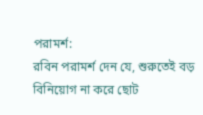পরামর্শ:
রবিন পরামর্শ দেন যে, শুরুতেই বড় বিনিয়োগ না করে ছোট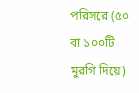পরিসরে (৫০ বা ১০০টি মুরগি দিয়ে)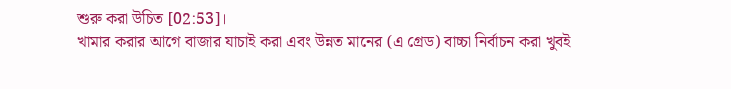শুরু করা উচিত [02:53]।
খামার করার আগে বাজার যাচাই করা এবং উন্নত মানের (এ গ্রেড) বাচ্চা নির্বাচন করা খুবই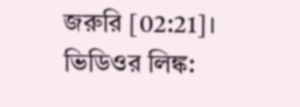জরুরি [02:21]।
ভিডিওর লিঙ্ক: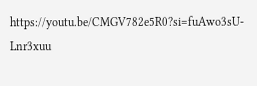https://youtu.be/CMGV782e5R0?si=fuAwo3sU-Lnr3xuu